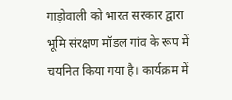गाड़ोवाली को भारत सरकार द्वारा भूमि संरक्षण मॉडल गांव के रूप में चयनित किया गया है। कार्यक्रम में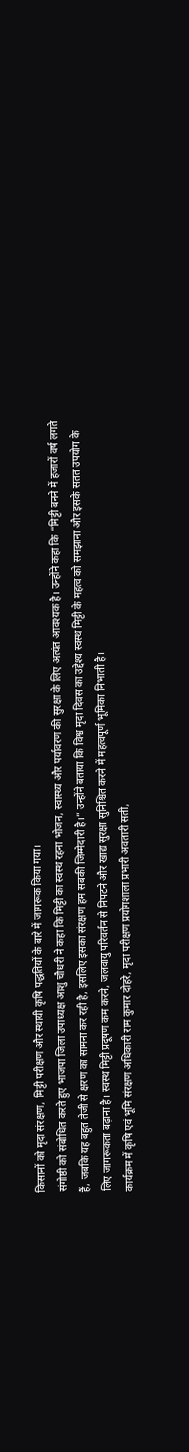किसानों को मृदा संरक्षण, मिट्टी परीक्षण और स्थायी कृषि पद्धतियों के बारे में जागरूक किया गया।
संगोष्ठी को संबोधित करते हुए भाजपा जिला उपाध्यक्ष आशु चौधरी ने कहा कि मिट्टी का स्वस्थ रहना भोजन, स्वास्थ्य और पर्यावरण की सुरक्षा के लिए अत्यंत आवश्यक है। उन्होंने कहा कि “मिट्टी बनने में हजारों वर्ष लगते हैं, जबकि यह बहुत तेजी से क्षरण का सामना कर रही है, इसलिए इसका संरक्षण हम सबकी जिम्मेदारी है।” उन्होंने बताया कि विश्व मृदा दिवस का उद्देश्य स्वस्थ मिट्टी के महत्व को समझाना और इसके सतत उपयोग के लिए जागरूकता बढ़ाना है। स्वस्थ मिट्टी प्रदूषण कम करने, जलवायु परिवर्तन से निपटने और खाद्य सुरक्षा सुनिश्चित करने में महत्वपूर्ण भूमिका निभाती है।
कार्यक्रम में कृषि एवं भूमि संरक्षण अधिकारी राम कुमार दोहरे, मृदा परीक्षण प्रयोगशाला प्रभारी अवतारी सती,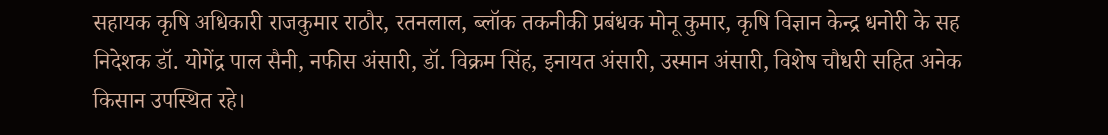सहायक कृषि अधिकारी राजकुमार राठौर, रतनलाल, ब्लॉक तकनीकी प्रबंधक मोनू कुमार, कृषि विज्ञान केन्द्र धनोरी के सह निदेशक डॉ. योगेंद्र पाल सैनी, नफीस अंसारी, डॉ. विक्रम सिंह, इनायत अंसारी, उस्मान अंसारी, विशेष चौधरी सहित अनेक किसान उपस्थित रहे।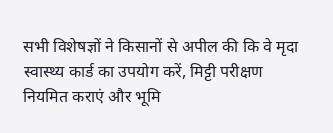सभी विशेषज्ञों ने किसानों से अपील की कि वे मृदा स्वास्थ्य कार्ड का उपयोग करें, मिट्टी परीक्षण नियमित कराएं और भूमि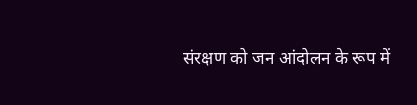संरक्षण को जन आंदोलन के रूप में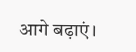आगे बढ़ाएं।